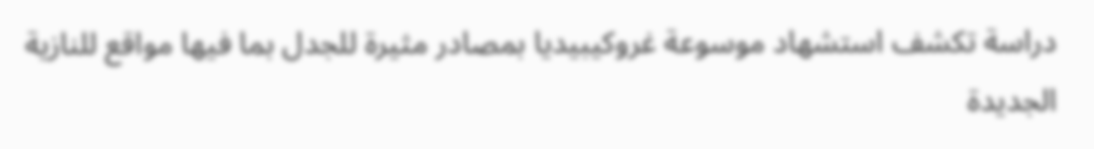دراسة تكشف استشهاد موسوعة غروكيبيديا بمصادر مثيرة للجدل بما فيها مواقع للنازية الجديدة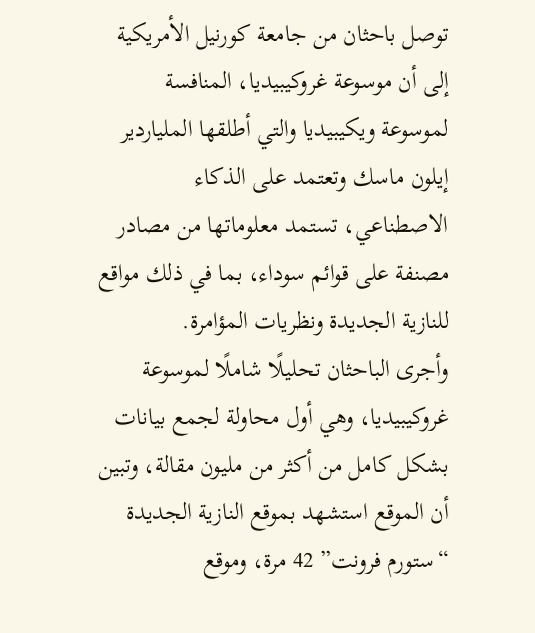توصل باحثان من جامعة كورنيل الأمريكية إلى أن موسوعة غروكيبيديا، المنافسة لموسوعة ويكيبيديا والتي أطلقها الملياردير إيلون ماسك وتعتمد على الذكاء الاصطناعي، تستمد معلوماتها من مصادر مصنفة على قوائم سوداء، بما في ذلك مواقع للنازية الجديدة ونظريات المؤامرة.
وأجرى الباحثان تحليلًا شاملًا لموسوعة غروكيبيديا، وهي أول محاولة لجمع بيانات بشكل كامل من أكثر من مليون مقالة، وتبين أن الموقع استشهد بموقع النازية الجديدة “ستورم فرونت” 42 مرة، وموقع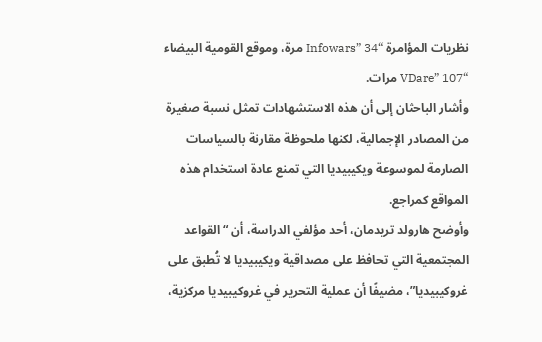نظريات المؤامرة “Infowars” 34 مرة، وموقع القومية البيضاء “VDare” 107 مرات.
وأشار الباحثان إلى أن هذه الاستشهادات تمثل نسبة صغيرة من المصادر الإجمالية، لكنها ملحوظة مقارنة بالسياسات الصارمة لموسوعة ويكيبيديا التي تمنع عادة استخدام هذه المواقع كمراجع.
وأوضح هارولد تريدمان، أحد مؤلفي الدراسة، أن “القواعد المجتمعية التي تحافظ على مصداقية ويكيبيديا لا تُطبق على غروكيبيديا”، مضيفًا أن عملية التحرير في غروكيبيديا مركزية،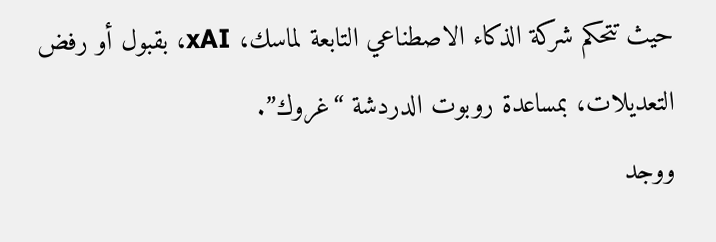حيث تتحكم شركة الذكاء الاصطناعي التابعة لماسك، xAI، بقبول أو رفض التعديلات، بمساعدة روبوت الدردشة “غروك”.
ووجد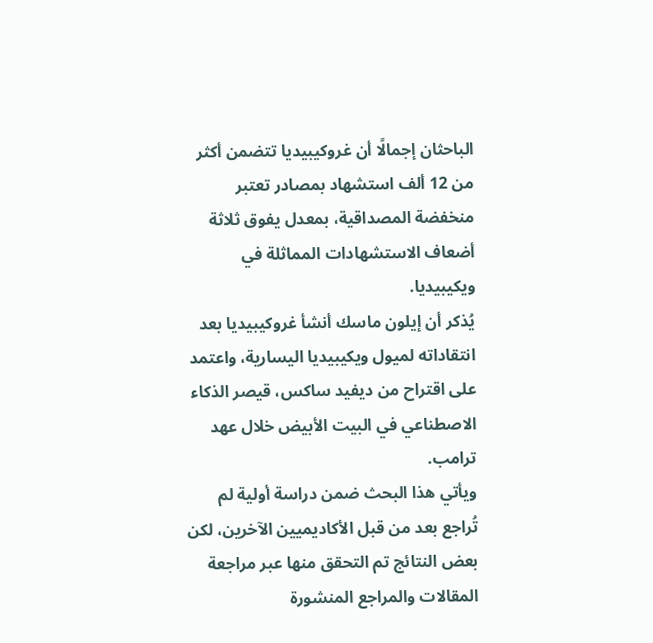الباحثان إجمالًا أن غروكيبيديا تتضمن أكثر من 12 ألف استشهاد بمصادر تعتبر منخفضة المصداقية، بمعدل يفوق ثلاثة أضعاف الاستشهادات المماثلة في ويكيبيديا.
يُذكر أن إيلون ماسك أنشأ غروكيبيديا بعد انتقاداته لميول ويكيبيديا اليسارية، واعتمد على اقتراح من ديفيد ساكس، قيصر الذكاء الاصطناعي في البيت الأبيض خلال عهد ترامب.
ويأتي هذا البحث ضمن دراسة أولية لم تُراجع بعد من قبل الأكاديميين الآخرين، لكن بعض النتائج تم التحقق منها عبر مراجعة المقالات والمراجع المنشورة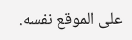على الموقع نفسه.